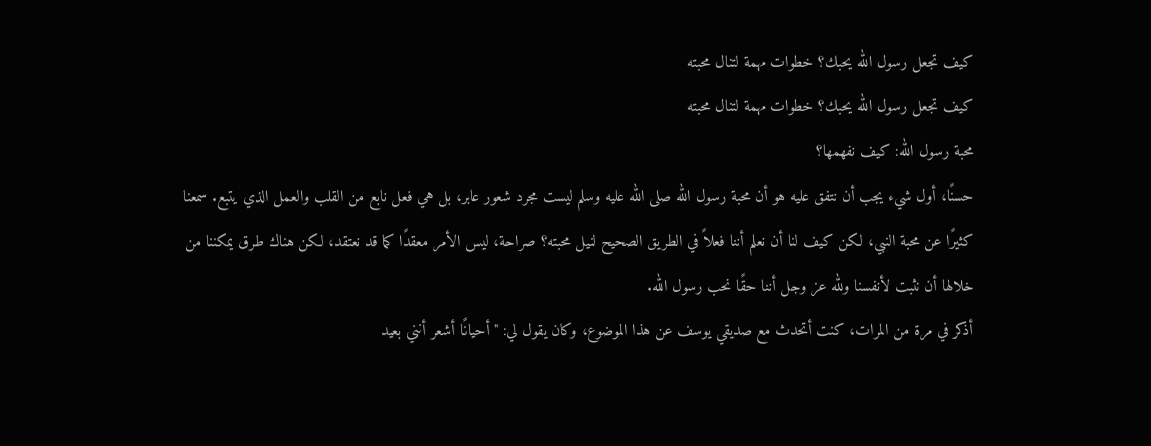كيف تجعل رسول الله يحبك؟ خطوات مهمة لتنال محبته
كيف تجعل رسول الله يحبك؟ خطوات مهمة لتنال محبته
محبة رسول الله: كيف نفهمها؟
حسنًا، أول شيء يجب أن نتفق عليه هو أن محبة رسول الله صلى الله عليه وسلم ليست مجرد شعور عابر، بل هي فعل نابع من القلب والعمل الذي يتبع. سمعنا كثيرًا عن محبة النبي، لكن كيف لنا أن نعلم أننا فعلاً في الطريق الصحيح لنيل محبته؟ صراحة، ليس الأمر معقدًا كما قد نعتقد، لكن هناك طرق يمكننا من خلالها أن نثبت لأنفسنا ولله عز وجل أننا حقًا نحب رسول الله.
أذكر في مرة من المرات، كنت أتحدث مع صديقي يوسف عن هذا الموضوع، وكان يقول لي: "أحيانًا أشعر أنني بعيد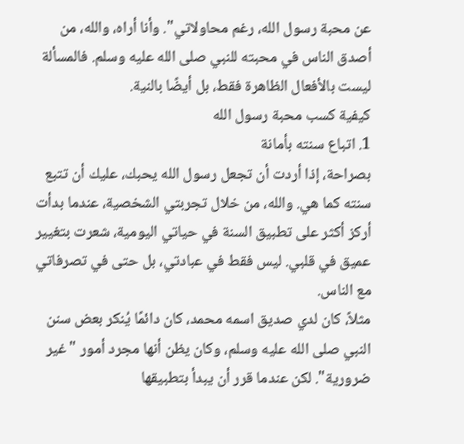عن محبة رسول الله، رغم محاولاتي". وأنا أراه، والله، من أصدق الناس في محبته للنبي صلى الله عليه وسلم. فالمسألة ليست بالأفعال الظاهرة فقط، بل أيضًا بالنية.
كيفية كسب محبة رسول الله
1. اتباع سنته بأمانة
بصراحة، إذا أردت أن تجعل رسول الله يحبك، عليك أن تتبع سنته كما هي. والله، من خلال تجربتي الشخصية، عندما بدأت أركز أكثر على تطبيق السنة في حياتي اليومية، شعرت بتغيير عميق في قلبي. ليس فقط في عبادتي، بل حتى في تصرفاتي مع الناس.
مثلاً، كان لدي صديق اسمه محمد، كان دائمًا يُنكر بعض سنن النبي صلى الله عليه وسلم، وكان يظن أنها مجرد أمور "غير ضرورية". لكن عندما قرر أن يبدأ بتطبيقها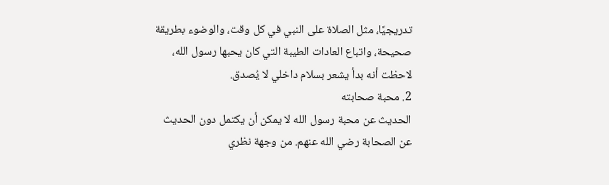تدريجيًا، مثل الصلاة على النبي في كل وقت، والوضوء بطريقة صحيحة، واتباع العادات الطيبة التي كان يحبها رسول الله، لاحظت أنه بدأ يشعر بسلام داخلي لا يُصدق.
2. محبة صحابته
الحديث عن محبة رسول الله لا يمكن أن يكتمل دون الحديث عن الصحابة رضي الله عنهم. من وجهة نظري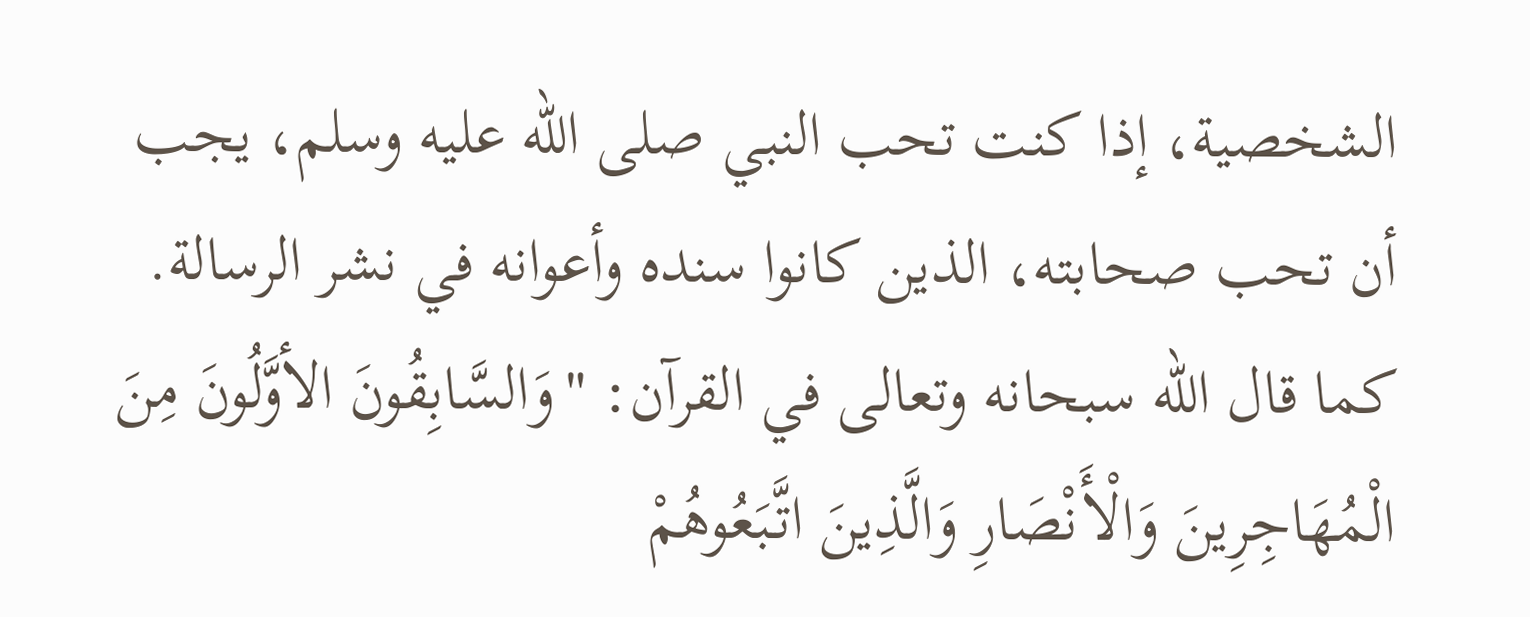الشخصية، إذا كنت تحب النبي صلى الله عليه وسلم، يجب أن تحب صحابته، الذين كانوا سنده وأعوانه في نشر الرسالة. كما قال الله سبحانه وتعالى في القرآن: "وَالسَّابِقُونَ الأوَّلُونَ مِنَ الْمُهَاجِرِينَ وَالْأَنْصَارِ وَالَّذِينَ اتَّبَعُوهُمْ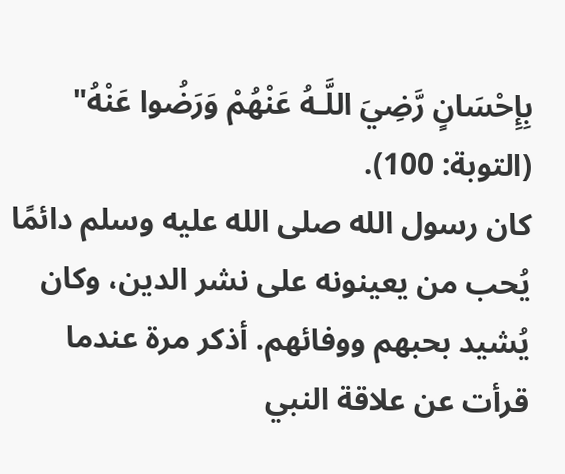بِإِحْسَانٍ رَّضِيَ اللَّـهُ عَنْهُمْ وَرَضُوا عَنْهُ" (التوبة: 100).
كان رسول الله صلى الله عليه وسلم دائمًا يُحب من يعينونه على نشر الدين، وكان يُشيد بحبهم ووفائهم. أذكر مرة عندما قرأت عن علاقة النبي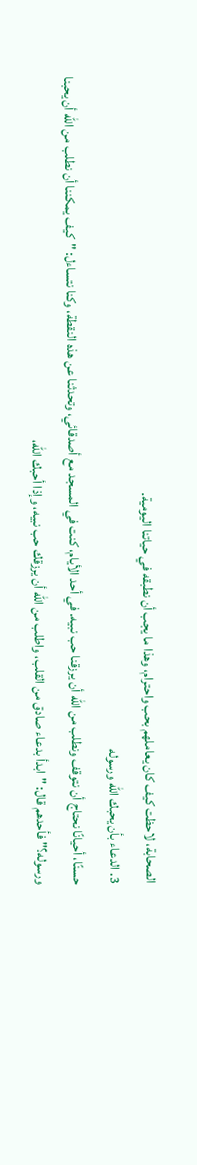الصحابة، لاحظت كيف كان يعاملهم بحب واحترام، وهذا ما يجب أن نطبقه في حياتنا اليومية.
3. الدعاء بأن يحبك الله ورسوله
حسنًا، أحيانًا نحتاج أن نتوقف ونطلب من الله أن يرزقنا حب نبيه. في أحد الأيام، كنت في المسجد مع أصدقائي، وتحدثنا عن هذه النقطة، وكنا نتساءل: "كيف يمكننا أن نطلب من الله أن يحبنا ورسوله؟" فأحدهم قال: "ابدأ بدعاء صادق من القلب، واطلب من الله أن يرزقك حب نبيه، وإذا أحبك الله،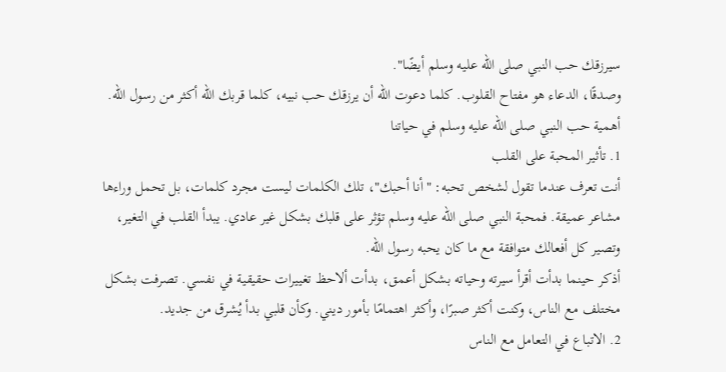سيرزقك حب النبي صلى الله عليه وسلم أيضًا".
وصدقًا، الدعاء هو مفتاح القلوب. كلما دعوت الله أن يرزقك حب نبيه، كلما قربك الله أكثر من رسول الله.
أهمية حب النبي صلى الله عليه وسلم في حياتنا
1. تأثير المحبة على القلب
أنت تعرف عندما تقول لشخص تحبه: "أنا أحبك"، تلك الكلمات ليست مجرد كلمات، بل تحمل وراءها مشاعر عميقة. فمحبة النبي صلى الله عليه وسلم تؤثر على قلبك بشكل غير عادي. يبدأ القلب في التغير، وتصير كل أفعالك متوافقة مع ما كان يحبه رسول الله.
أذكر حينما بدأت أقرأ سيرته وحياته بشكل أعمق، بدأت ألاحظ تغييرات حقيقية في نفسي. تصرفت بشكل مختلف مع الناس، وكنت أكثر صبرًا، وأكثر اهتمامًا بأمور ديني. وكأن قلبي بدأ يُشرق من جديد.
2. الاتباع في التعامل مع الناس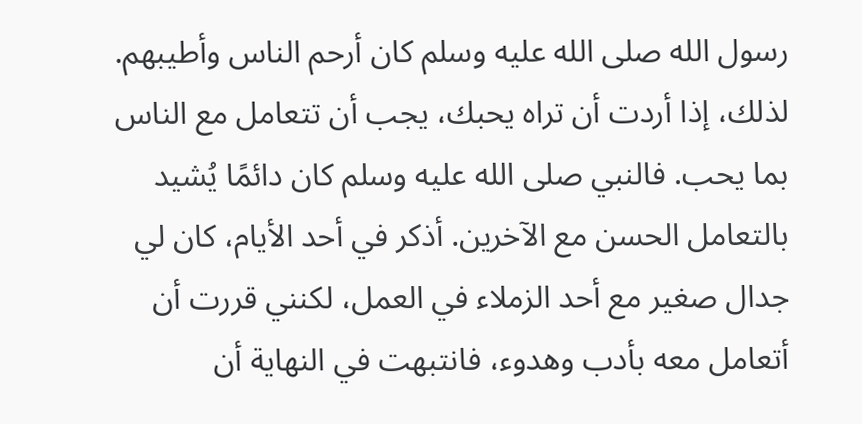رسول الله صلى الله عليه وسلم كان أرحم الناس وأطيبهم. لذلك، إذا أردت أن تراه يحبك، يجب أن تتعامل مع الناس بما يحب. فالنبي صلى الله عليه وسلم كان دائمًا يُشيد بالتعامل الحسن مع الآخرين. أذكر في أحد الأيام، كان لي جدال صغير مع أحد الزملاء في العمل، لكنني قررت أن أتعامل معه بأدب وهدوء، فانتبهت في النهاية أن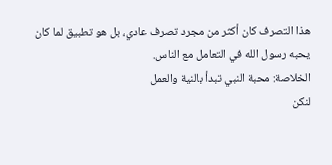هذا التصرف كان أكثر من مجرد تصرف عادي، بل هو تطبيق لما كان يحبه رسول الله في التعامل مع الناس.
الخلاصة: محبة النبي تبدأ بالنية والعمل
لنكن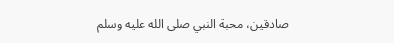صادقين، محبة النبي صلى الله عليه وسلم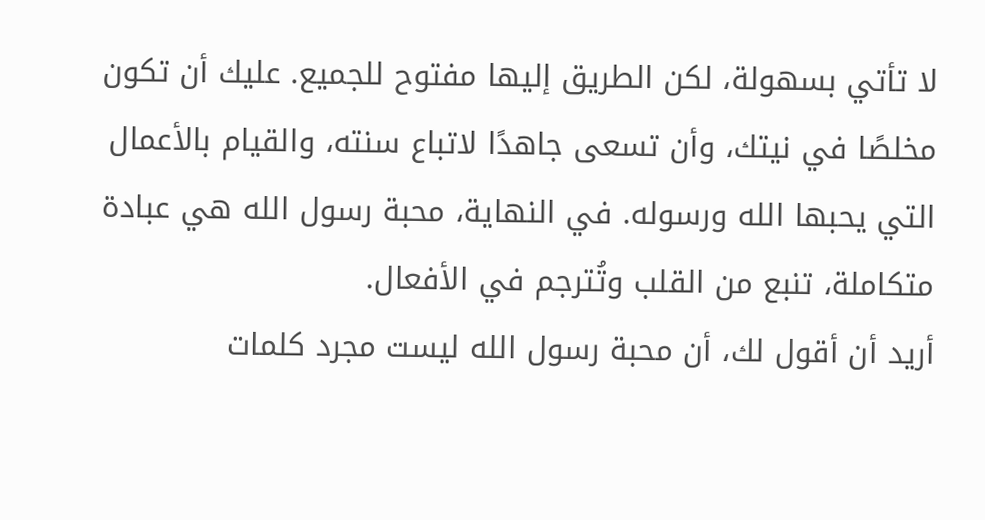لا تأتي بسهولة، لكن الطريق إليها مفتوح للجميع. عليك أن تكون مخلصًا في نيتك، وأن تسعى جاهدًا لاتباع سنته، والقيام بالأعمال التي يحبها الله ورسوله. في النهاية، محبة رسول الله هي عبادة متكاملة، تنبع من القلب وتُترجم في الأفعال.
أريد أن أقول لك، أن محبة رسول الله ليست مجرد كلمات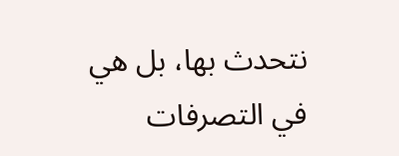نتحدث بها، بل هي في التصرفات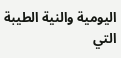اليومية والنية الطيبة التي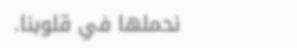نحملها في قلوبنا.